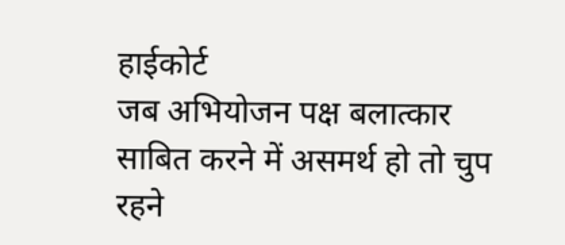हाईकोर्ट
जब अभियोजन पक्ष बलात्कार साबित करने में असमर्थ हो तो चुप रहने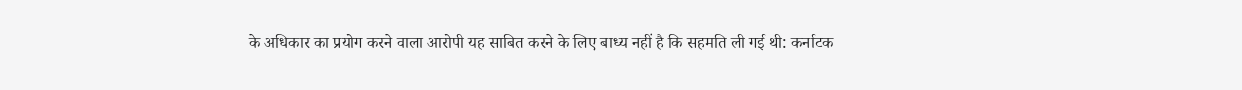के अधिकार का प्रयोग करने वाला आरोपी यह साबित करने के लिए बाध्य नहीं है कि सहमति ली गई थी: कर्नाटक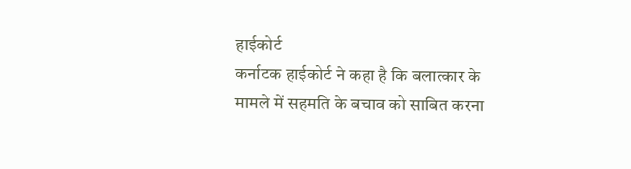हाईकोर्ट
कर्नाटक हाईकोर्ट ने कहा है कि बलात्कार के मामले में सहमति के बचाव को साबित करना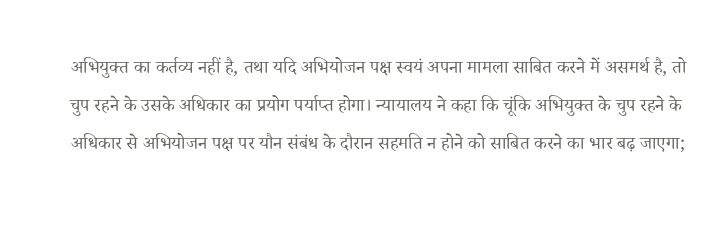अभियुक्त का कर्तव्य नहीं है, तथा यदि अभियोजन पक्ष स्वयं अपना मामला साबित करने में असमर्थ है, तो चुप रहने के उसके अधिकार का प्रयोग पर्याप्त होगा। न्यायालय ने कहा कि चूंकि अभियुक्त के चुप रहने के अधिकार से अभियोजन पक्ष पर यौन संबंध के दौरान सहमति न होने को साबित करने का भार बढ़ जाएगा;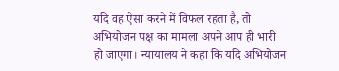यदि वह ऐसा करने में विफल रहता है, तो अभियोजन पक्ष का मामला अपने आप ही भारी हो जाएगा। न्यायालय ने कहा कि यदि अभियोजन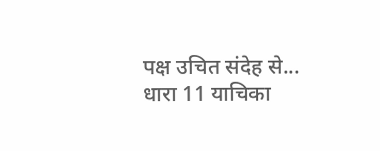पक्ष उचित संदेह से...
धारा 11 याचिका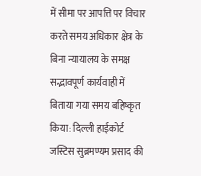में सीमा पर आपत्ति पर विचार करते समय अधिकार क्षेत्र के बिना न्यायालय के समक्ष सद्भावपूर्ण कार्यवाही में बिताया गया समय बहिष्कृत किया: दिल्ली हाईकोर्ट
जस्टिस सुब्रमण्यम प्रसाद की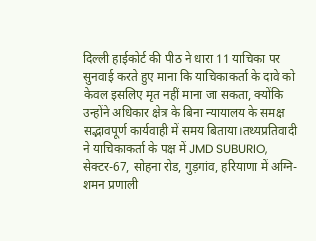दिल्ली हाईकोर्ट की पीठ ने धारा 11 याचिका पर सुनवाई करते हुए माना कि याचिकाकर्ता के दावे को केवल इसलिए मृत नहीं माना जा सकता, क्योंकि उन्होंने अधिकार क्षेत्र के बिना न्यायालय के समक्ष सद्भावपूर्ण कार्यवाही में समय बिताया।तथ्यप्रतिवादी ने याचिकाकर्ता के पक्ष में JMD SUBURIO, सेक्टर-67, सोहना रोड, गुड़गांव, हरियाणा में अग्नि-शमन प्रणाली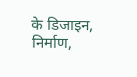के डिजाइन, निर्माण,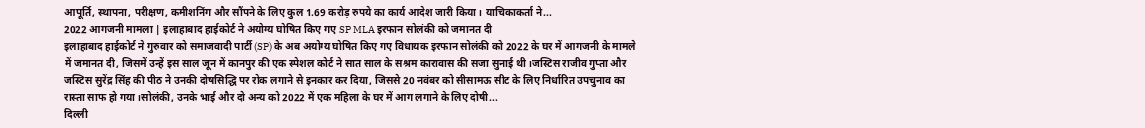आपूर्ति, स्थापना, परीक्षण, कमीशनिंग और सौंपने के लिए कुल 1.69 करोड़ रुपये का कार्य आदेश जारी किया। याचिकाकर्ता ने...
2022 आगजनी मामला | इलाहाबाद हाईकोर्ट ने अयोग्य घोषित किए गए SP MLA इरफान सोलंकी को जमानत दी
इलाहाबाद हाईकोर्ट ने गुरुवार को समाजवादी पार्टी (SP) के अब अयोग्य घोषित किए गए विधायक इरफान सोलंकी को 2022 के घर में आगजनी के मामले में जमानत दी, जिसमें उन्हें इस साल जून में कानपुर की एक स्पेशल कोर्ट ने सात साल के सश्रम कारावास की सजा सुनाई थी।जस्टिस राजीव गुप्ता और जस्टिस सुरेंद्र सिंह की पीठ ने उनकी दोषसिद्धि पर रोक लगाने से इनकार कर दिया, जिससे 20 नवंबर को सीसामऊ सीट के लिए निर्धारित उपचुनाव का रास्ता साफ हो गया।सोलंकी, उनके भाई और दो अन्य को 2022 में एक महिला के घर में आग लगाने के लिए दोषी...
दिल्ली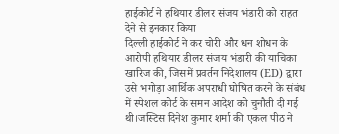हाईकोर्ट ने हथियार डीलर संजय भंडारी को राहत देने से इनकार किया
दिल्ली हाईकोर्ट ने कर चोरी और धन शोधन के आरोपी हथियार डीलर संजय भंडारी की याचिका खारिज की, जिसमें प्रवर्तन निदेशालय (ED) द्वारा उसे भगोड़ा आर्थिक अपराधी घोषित करने के संबंध में स्पेशल कोर्ट के समन आदेश को चुनौती दी गई थी।जस्टिस दिनेश कुमार शर्मा की एकल पीठ ने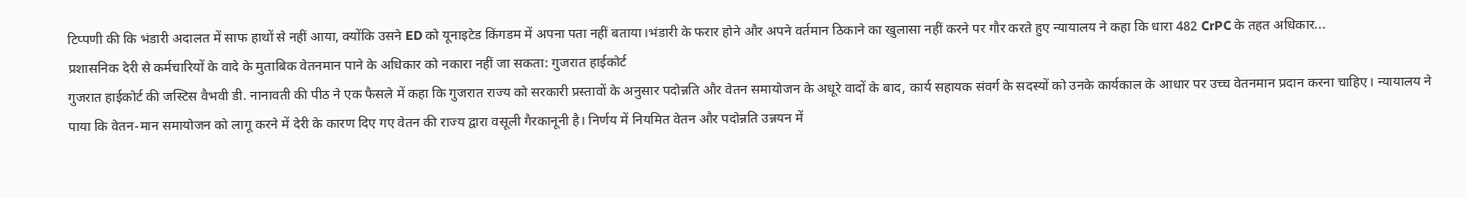टिप्पणी की कि भंडारी अदालत में साफ हाथों से नहीं आया, क्योंकि उसने ED को यूनाइटेड किंगडम में अपना पता नहीं बताया।भंडारी के फरार होने और अपने वर्तमान ठिकाने का खुलासा नहीं करने पर गौर करते हुए न्यायालय ने कहा कि धारा 482 CrPC के तहत अधिकार...
प्रशासनिक देरी से कर्मचारियों के वादे के मुताबिक वेतनमान पाने के अधिकार को नकारा नहीं जा सकता: गुजरात हाईकोर्ट
गुजरात हाईकोर्ट की जस्टिस वैभवी डी. नानावती की पीठ ने एक फैसले में कहा कि गुजरात राज्य को सरकारी प्रस्तावों के अनुसार पदोन्नति और वेतन समायोजन के अधूरे वादों के बाद, कार्य सहायक संवर्ग के सदस्यों को उनके कार्यकाल के आधार पर उच्च वेतनमान प्रदान करना चाहिए। न्यायालय ने पाया कि वेतन-मान समायोजन को लागू करने में देरी के कारण दिए गए वेतन की राज्य द्वारा वसूली गैरकानूनी है। निर्णय में नियमित वेतन और पदोन्नति उन्नयन में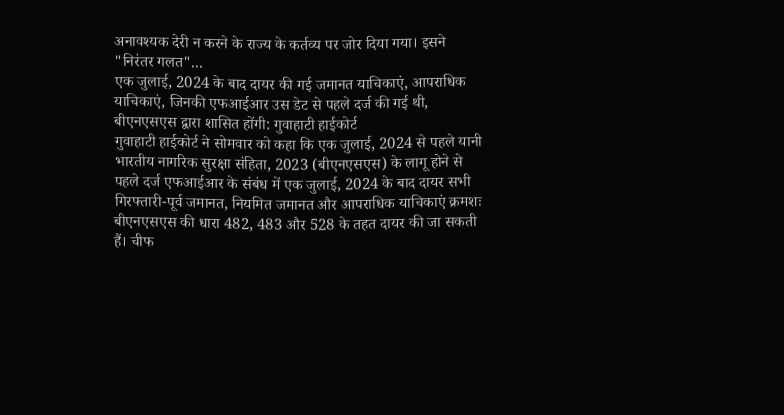अनावश्यक देरी न करने के राज्य के कर्तव्य पर जोर दिया गया। इसने "निरंतर गलत"...
एक जुलाई, 2024 के बाद दायर की गई जमानत याचिकाएं, आपराधिक याचिकाएं, जिनकी एफआईआर उस डेट से पहले दर्ज की गई थी, बीएनएसएस द्वारा शासित होंगी: गुवाहाटी हाईकोर्ट
गुवाहाटी हाईकोर्ट ने सोमवार को कहा कि एक जुलाई, 2024 से पहले यानी भारतीय नागरिक सुरक्षा संहिता, 2023 (बीएनएसएस) के लागू होने से पहले दर्ज एफआईआर के संबंध में एक जुलाई, 2024 के बाद दायर सभी गिरफ्तारी-पूर्व जमानत, नियमित जमानत और आपराधिक याचिकाएं क्रमशः बीएनएसएस की धारा 482, 483 और 528 के तहत दायर की जा सकती हैं। चीफ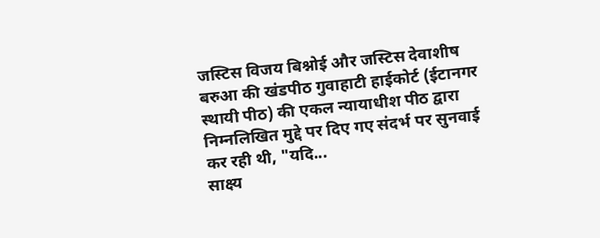जस्टिस विजय बिश्नोई और जस्टिस देवाशीष बरुआ की खंडपीठ गुवाहाटी हाईकोर्ट (ईटानगर स्थायी पीठ) की एकल न्यायाधीश पीठ द्वारा निम्नलिखित मुद्दे पर दिए गए संदर्भ पर सुनवाई कर रही थी, "यदि...
साक्ष्य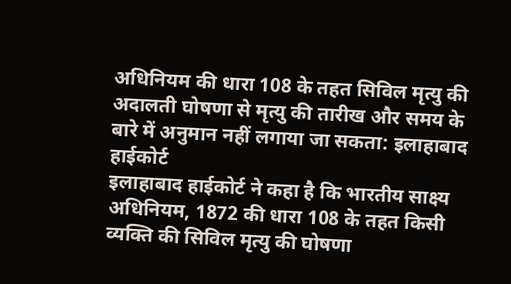अधिनियम की धारा 108 के तहत सिविल मृत्यु की अदालती घोषणा से मृत्यु की तारीख और समय के बारे में अनुमान नहीं लगाया जा सकता: इलाहाबाद हाईकोर्ट
इलाहाबाद हाईकोर्ट ने कहा है कि भारतीय साक्ष्य अधिनियम, 1872 की धारा 108 के तहत किसी व्यक्ति की सिविल मृत्यु की घोषणा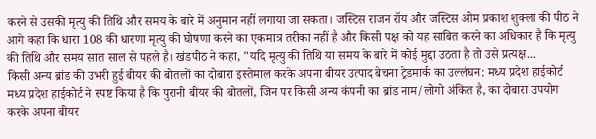करने से उसकी मृत्यु की तिथि और समय के बारे में अनुमान नहीं लगाया जा सकता। जस्टिस राजन रॉय और जस्टिस ओम प्रकाश शुक्ला की पीठ ने आगे कहा कि धारा 108 की धारणा मृत्यु की घोषणा करने का एकमात्र तरीका नहीं है और किसी पक्ष को यह साबित करने का अधिकार है कि मृत्यु की तिथि और समय सात साल से पहले है। खंडपीठ ने कहा, "यदि मृत्यु की तिथि या समय के बारे में कोई मुद्दा उठता है तो उसे प्रत्यक्ष...
किसी अन्य ब्रांड की उभरी हुई बीयर की बोतलों का दोबारा इस्तेमाल करके अपना बीयर उत्पाद बेचना ट्रेडमार्क का उल्लंघन: मध्य प्रदेश हाईकोर्ट
मध्य प्रदेश हाईकोर्ट ने स्पष्ट किया है कि पुरानी बीयर की बोतलों, जिन पर किसी अन्य कंपनी का ब्रांड नाम/लोगो अंकित है, का दोबारा उपयोग करके अपना बीयर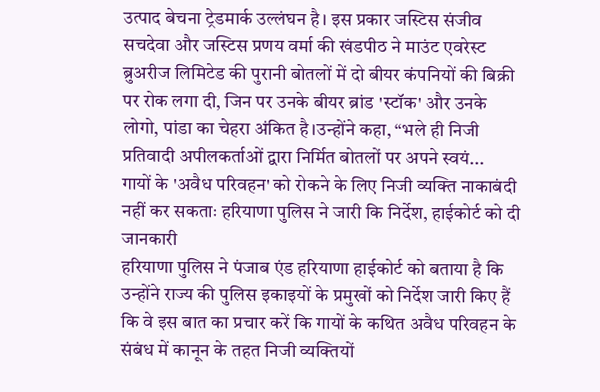उत्पाद बेचना ट्रेडमार्क उल्लंघन है। इस प्रकार जस्टिस संजीव सचदेवा और जस्टिस प्रणय वर्मा की खंडपीठ ने माउंट एवरेस्ट ब्रुअरीज लिमिटेड की पुरानी बोतलों में दो बीयर कंपनियों की बिक्री पर रोक लगा दी, जिन पर उनके बीयर ब्रांड 'स्टॉक' और उनके लोगो, पांडा का चेहरा अंकित है।उन्होंने कहा, “भले ही निजी प्रतिवादी अपीलकर्ताओं द्वारा निर्मित बोतलों पर अपने स्वयं...
गायों के 'अवैध परिवहन' को रोकने के लिए निजी व्यक्ति नाकाबंदी नहीं कर सकताः हरियाणा पुलिस ने जारी कि निर्देश, हाईकोर्ट को दी जानकारी
हरियाणा पुलिस ने पंजाब एंड हरियाणा हाईकोर्ट को बताया है कि उन्होंने राज्य की पुलिस इकाइयों के प्रमुखों को निर्देश जारी किए हैं कि वे इस बात का प्रचार करें कि गायों के कथित अवैध परिवहन के संबंध में कानून के तहत निजी व्यक्तियों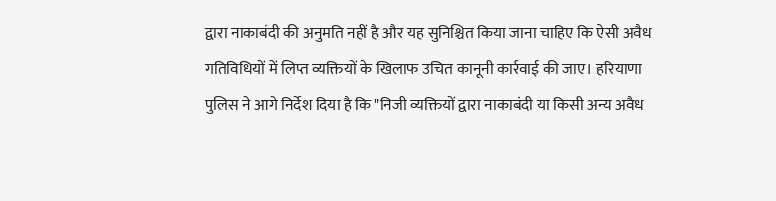द्वारा नाकाबंदी की अनुमति नहीं है और यह सुनिश्चित किया जाना चाहिए कि ऐसी अवैध गतिविधियों में लिप्त व्यक्तियों के खिलाफ उचित कानूनी कार्रवाई की जाए। हरियाणा पुलिस ने आगे निर्देश दिया है कि "निजी व्यक्तियों द्वारा नाकाबंदी या किसी अन्य अवैध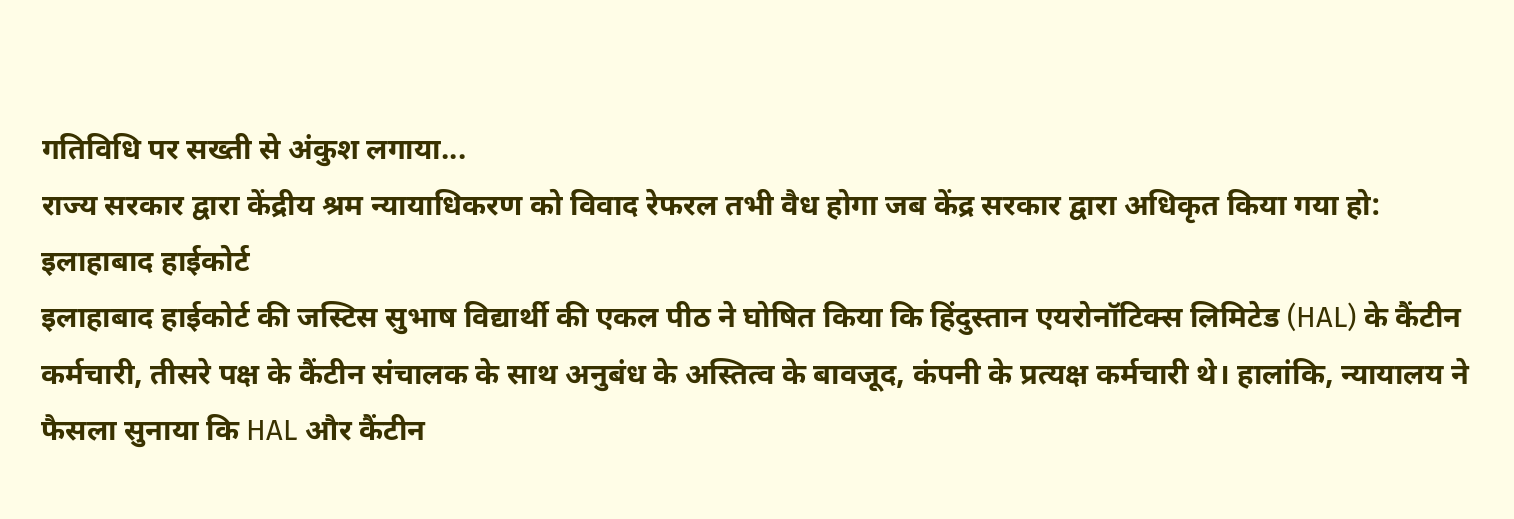गतिविधि पर सख्ती से अंकुश लगाया...
राज्य सरकार द्वारा केंद्रीय श्रम न्यायाधिकरण को विवाद रेफरल तभी वैध होगा जब केंद्र सरकार द्वारा अधिकृत किया गया हो: इलाहाबाद हाईकोर्ट
इलाहाबाद हाईकोर्ट की जस्टिस सुभाष विद्यार्थी की एकल पीठ ने घोषित किया कि हिंदुस्तान एयरोनॉटिक्स लिमिटेड (HAL) के कैंटीन कर्मचारी, तीसरे पक्ष के कैंटीन संचालक के साथ अनुबंध के अस्तित्व के बावजूद, कंपनी के प्रत्यक्ष कर्मचारी थे। हालांकि, न्यायालय ने फैसला सुनाया कि HAL और कैंटीन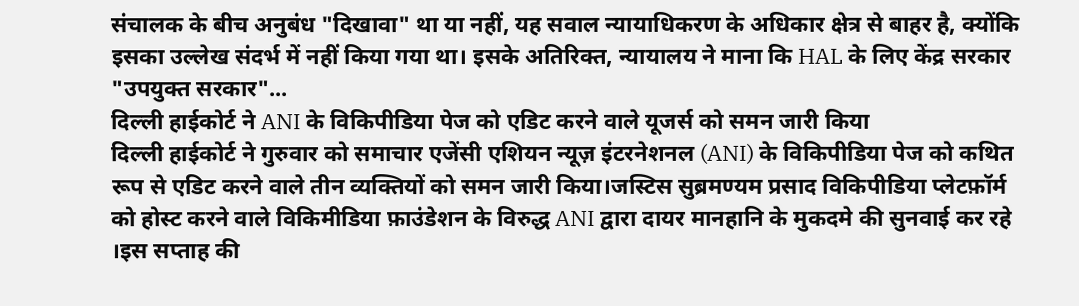संचालक के बीच अनुबंध "दिखावा" था या नहीं, यह सवाल न्यायाधिकरण के अधिकार क्षेत्र से बाहर है, क्योंकि इसका उल्लेख संदर्भ में नहीं किया गया था। इसके अतिरिक्त, न्यायालय ने माना कि HAL के लिए केंद्र सरकार "उपयुक्त सरकार"...
दिल्ली हाईकोर्ट ने ANI के विकिपीडिया पेज को एडिट करने वाले यूजर्स को समन जारी किया
दिल्ली हाईकोर्ट ने गुरुवार को समाचार एजेंसी एशियन न्यूज़ इंटरनेशनल (ANI) के विकिपीडिया पेज को कथित रूप से एडिट करने वाले तीन व्यक्तियों को समन जारी किया।जस्टिस सुब्रमण्यम प्रसाद विकिपीडिया प्लेटफ़ॉर्म को होस्ट करने वाले विकिमीडिया फ़ाउंडेशन के विरुद्ध ANI द्वारा दायर मानहानि के मुकदमे की सुनवाई कर रहे ।इस सप्ताह की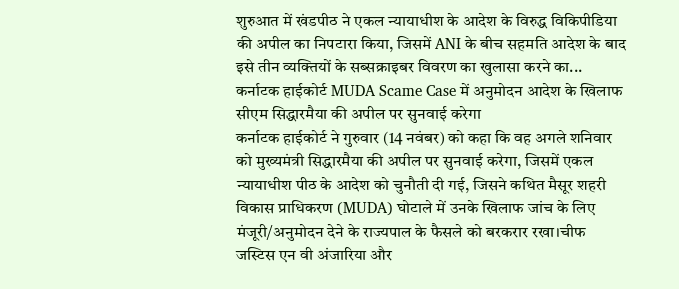शुरुआत में खंडपीठ ने एकल न्यायाधीश के आदेश के विरुद्ध विकिपीडिया की अपील का निपटारा किया, जिसमें ANI के बीच सहमति आदेश के बाद इसे तीन व्यक्तियों के सब्सक्राइबर विवरण का खुलासा करने का...
कर्नाटक हाईकोर्ट MUDA Scame Case में अनुमोदन आदेश के खिलाफ सीएम सिद्धारमैया की अपील पर सुनवाई करेगा
कर्नाटक हाईकोर्ट ने गुरुवार (14 नवंबर) को कहा कि वह अगले शनिवार को मुख्यमंत्री सिद्धारमैया की अपील पर सुनवाई करेगा, जिसमें एकल न्यायाधीश पीठ के आदेश को चुनौती दी गई, जिसने कथित मैसूर शहरी विकास प्राधिकरण (MUDA) घोटाले में उनके खिलाफ जांच के लिए मंजूरी/अनुमोदन देने के राज्यपाल के फैसले को बरकरार रखा।चीफ जस्टिस एन वी अंजारिया और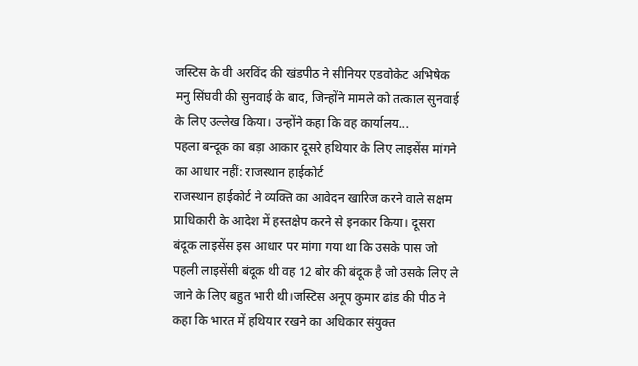जस्टिस के वी अरविंद की खंडपीठ ने सीनियर एडवोकेट अभिषेक मनु सिंघवी की सुनवाई के बाद, जिन्होंने मामले को तत्काल सुनवाई के लिए उल्लेख किया। उन्होंने कहा कि वह कार्यालय...
पहला बन्दूक का बड़ा आकार दूसरे हथियार के लिए लाइसेंस मांगने का आधार नहीं: राजस्थान हाईकोर्ट
राजस्थान हाईकोर्ट ने व्यक्ति का आवेदन खारिज करने वाले सक्षम प्राधिकारी के आदेश में हस्तक्षेप करने से इनकार किया। दूसरा बंदूक लाइसेंस इस आधार पर मांगा गया था कि उसके पास जो पहली लाइसेंसी बंदूक थी वह 12 बोर की बंदूक है जो उसके लिए ले जाने के लिए बहुत भारी थी।जस्टिस अनूप कुमार ढांड की पीठ ने कहा कि भारत में हथियार रखने का अधिकार संयुक्त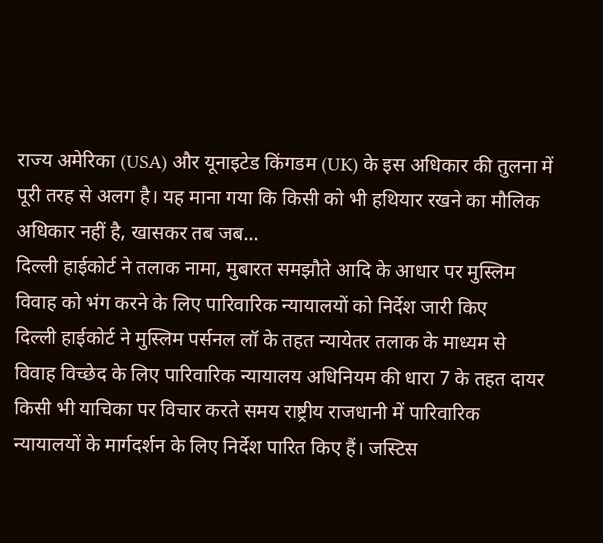राज्य अमेरिका (USA) और यूनाइटेड किंगडम (UK) के इस अधिकार की तुलना में पूरी तरह से अलग है। यह माना गया कि किसी को भी हथियार रखने का मौलिक अधिकार नहीं है, खासकर तब जब...
दिल्ली हाईकोर्ट ने तलाक नामा, मुबारत समझौते आदि के आधार पर मुस्लिम विवाह को भंग करने के लिए पारिवारिक न्यायालयों को निर्देश जारी किए
दिल्ली हाईकोर्ट ने मुस्लिम पर्सनल लॉ के तहत न्यायेतर तलाक के माध्यम से विवाह विच्छेद के लिए पारिवारिक न्यायालय अधिनियम की धारा 7 के तहत दायर किसी भी याचिका पर विचार करते समय राष्ट्रीय राजधानी में पारिवारिक न्यायालयों के मार्गदर्शन के लिए निर्देश पारित किए हैं। जस्टिस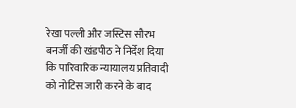रेखा पल्ली और जस्टिस सौरभ बनर्जी की खंडपीठ ने निर्देश दिया कि पारिवारिक न्यायालय प्रतिवादी को नोटिस जारी करने के बाद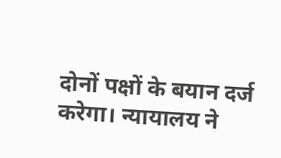दोनों पक्षों के बयान दर्ज करेगा। न्यायालय ने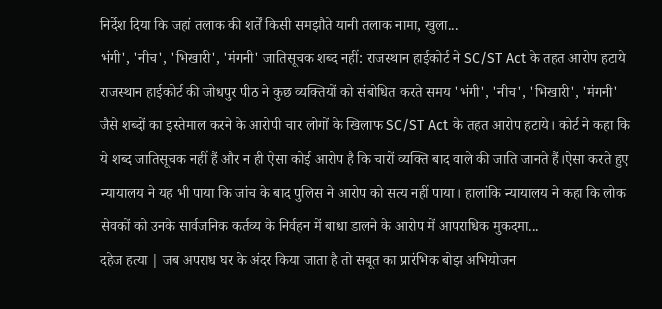निर्देश दिया कि जहां तलाक की शर्तें किसी समझौते यानी तलाक नामा, खुला...
भंगी', 'नीच', 'भिखारी', 'मंगनी' जातिसूचक शब्द नहीं: राजस्थान हाईकोर्ट ने SC/ST Act के तहत आरोप हटाये
राजस्थान हाईकोर्ट की जोधपुर पीठ ने कुछ व्यक्तियों को संबोधित करते समय 'भंगी', 'नीच', 'भिखारी', 'मंगनी' जैसे शब्दों का इस्तेमाल करने के आरोपी चार लोगों के खिलाफ SC/ST Act के तहत आरोप हटाये। कोर्ट ने कहा कि ये शब्द जातिसूचक नहीं हैं और न ही ऐसा कोई आरोप है कि चारों व्यक्ति बाद वाले की जाति जानते हैं।ऐसा करते हुए न्यायालय ने यह भी पाया कि जांच के बाद पुलिस ने आरोप को सत्य नहीं पाया। हालांकि न्यायालय ने कहा कि लोक सेवकों को उनके सार्वजनिक कर्तव्य के निर्वहन में बाधा डालने के आरोप में आपराधिक मुकदमा...
दहेज हत्या | जब अपराध घर के अंदर किया जाता है तो सबूत का प्रारंभिक बोझ अभियोजन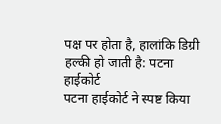पक्ष पर होता है, हालांकि डिग्री हल्की हो जाती है: पटना हाईकोर्ट
पटना हाईकोर्ट ने स्पष्ट किया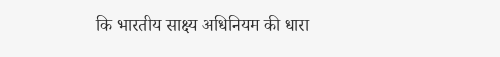कि भारतीय साक्ष्य अधिनियम की धारा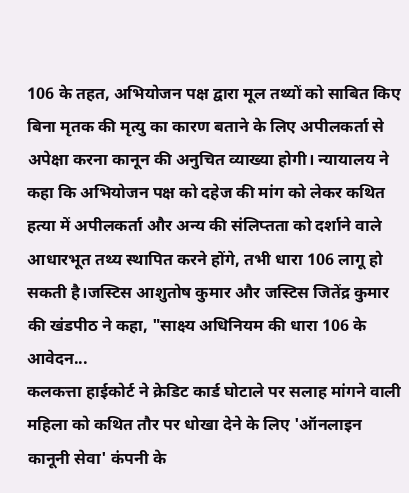106 के तहत, अभियोजन पक्ष द्वारा मूल तथ्यों को साबित किए बिना मृतक की मृत्यु का कारण बताने के लिए अपीलकर्ता से अपेक्षा करना कानून की अनुचित व्याख्या होगी। न्यायालय ने कहा कि अभियोजन पक्ष को दहेज की मांग को लेकर कथित हत्या में अपीलकर्ता और अन्य की संलिप्तता को दर्शाने वाले आधारभूत तथ्य स्थापित करने होंगे, तभी धारा 106 लागू हो सकती है।जस्टिस आशुतोष कुमार और जस्टिस जितेंद्र कुमार की खंडपीठ ने कहा, "साक्ष्य अधिनियम की धारा 106 के आवेदन...
कलकत्ता हाईकोर्ट ने क्रेडिट कार्ड घोटाले पर सलाह मांगने वाली महिला को कथित तौर पर धोखा देने के लिए 'ऑनलाइन कानूनी सेवा' कंपनी के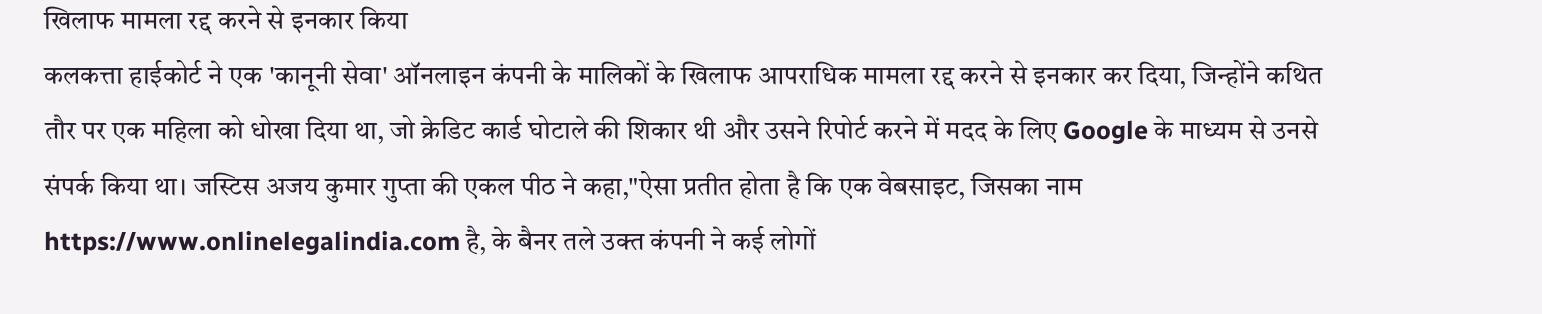खिलाफ मामला रद्द करने से इनकार किया
कलकत्ता हाईकोर्ट ने एक 'कानूनी सेवा' ऑनलाइन कंपनी के मालिकों के खिलाफ आपराधिक मामला रद्द करने से इनकार कर दिया, जिन्होंने कथित तौर पर एक महिला को धोखा दिया था, जो क्रेडिट कार्ड घोटाले की शिकार थी और उसने रिपोर्ट करने में मदद के लिए Google के माध्यम से उनसे संपर्क किया था। जस्टिस अजय कुमार गुप्ता की एकल पीठ ने कहा,"ऐसा प्रतीत होता है कि एक वेबसाइट, जिसका नाम https://www.onlinelegalindia.com है, के बैनर तले उक्त कंपनी ने कई लोगों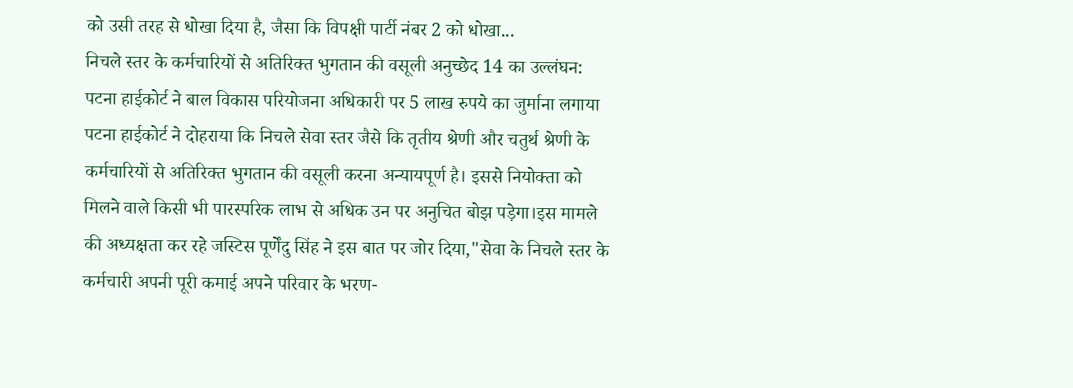को उसी तरह से धोखा दिया है, जैसा कि विपक्षी पार्टी नंबर 2 को धोखा...
निचले स्तर के कर्मचारियों से अतिरिक्त भुगतान की वसूली अनुच्छेद 14 का उल्लंघन: पटना हाईकोर्ट ने बाल विकास परियोजना अधिकारी पर 5 लाख रुपये का जुर्माना लगाया
पटना हाईकोर्ट ने दोहराया कि निचले सेवा स्तर जैसे कि तृतीय श्रेणी और चतुर्थ श्रेणी के कर्मचारियों से अतिरिक्त भुगतान की वसूली करना अन्यायपूर्ण है। इससे नियोक्ता को मिलने वाले किसी भी पारस्परिक लाभ से अधिक उन पर अनुचित बोझ पड़ेगा।इस मामले की अध्यक्षता कर रहे जस्टिस पूर्णेंदु सिंह ने इस बात पर जोर दिया,"सेवा के निचले स्तर के कर्मचारी अपनी पूरी कमाई अपने परिवार के भरण-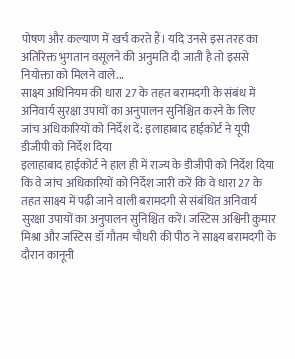पोषण और कल्याण में खर्च करते हैं। यदि उनसे इस तरह का अतिरिक्त भुगतान वसूलने की अनुमति दी जाती है तो इससे नियोक्ता को मिलने वाले...
साक्ष्य अधिनियम की धारा 27 के तहत बरामदगी के संबंध में अनिवार्य सुरक्षा उपायों का अनुपालन सुनिश्चित करने के लिए जांच अधिकारियों को निर्देश दें: इलाहाबाद हाईकोर्ट ने यूपी डीजीपी को निर्देश दिया
इलाहाबाद हाईकोर्ट ने हाल ही में राज्य के डीजीपी को निर्देश दिया कि वे जांच अधिकारियों को निर्देश जारी करें कि वे धारा 27 के तहत साक्ष्य में पढ़ी जाने वाली बरामदगी से संबंधित अनिवार्य सुरक्षा उपायों का अनुपालन सुनिश्चित करें। जस्टिस अश्विनी कुमार मिश्रा और जस्टिस डॉ गौतम चौधरी की पीठ ने साक्ष्य बरामदगी के दौरान कानूनी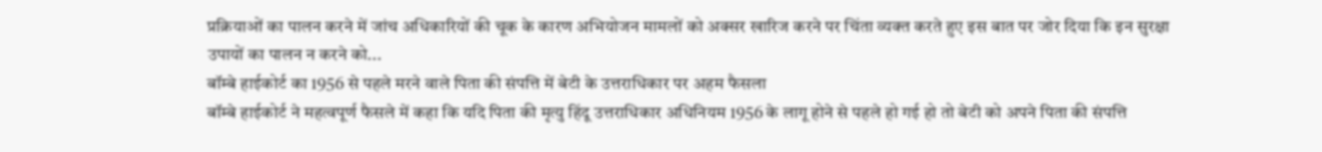प्रक्रियाओं का पालन करने में जांच अधिकारियों की चूक के कारण अभियोजन मामलों को अक्सर खारिज करने पर चिंता व्यक्त करते हुए इस बात पर जोर दिया कि इन सुरक्षा उपायों का पालन न करने को...
बॉम्बे हाईकोर्ट का 1956 से पहले मरने वाले पिता की संपत्ति में बेटी के उत्तराधिकार पर अहम फैसला
बॉम्बे हाईकोर्ट ने महत्वपूर्ण फैसले में कहा कि यदि पिता की मृत्यु हिंदू उत्तराधिकार अधिनियम 1956 के लागू होने से पहले हो गई हो तो बेटी को अपने पिता की संपत्ति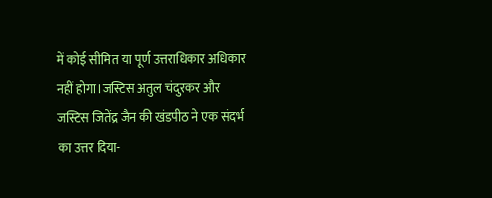में कोई सीमित या पूर्ण उत्तराधिकार अधिकार नहीं होगा।जस्टिस अतुल चंदुरकर और जस्टिस जितेंद्र जैन की खंडपीठ ने एक संदर्भ का उत्तर दिया-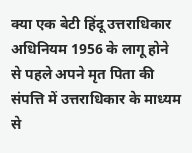क्या एक बेटी हिंदू उत्तराधिकार अधिनियम 1956 के लागू होने से पहले अपने मृत पिता की संपत्ति में उत्तराधिकार के माध्यम से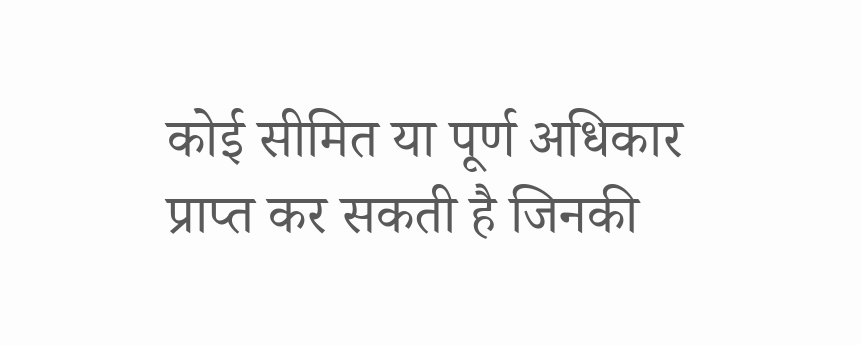कोई सीमित या पूर्ण अधिकार प्राप्त कर सकती है जिनकी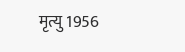मृत्यु 1956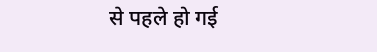से पहले हो गई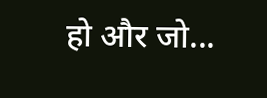हो और जो...